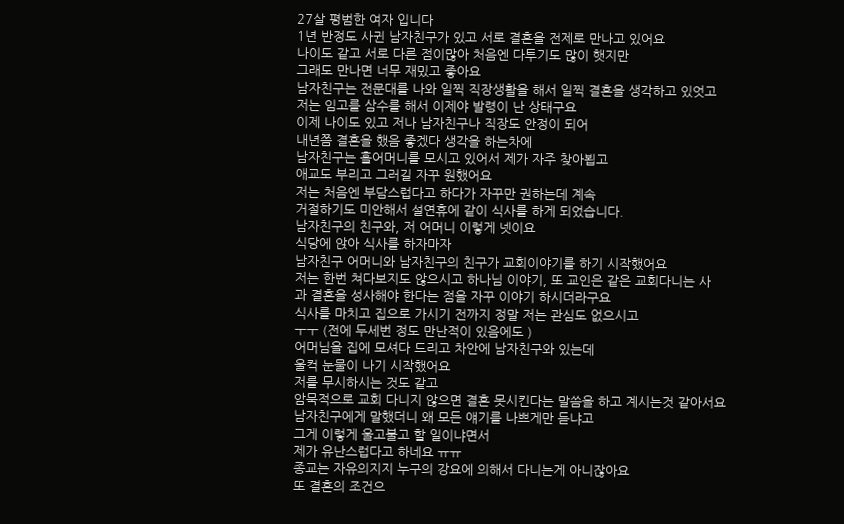27살 평범한 여자 입니다
1년 반정도 사귄 남자친구가 있고 서로 결혼을 전제로 만나고 있어요
나이도 같고 서로 다른 점이많아 처음엔 다투기도 많이 햇지만
그래도 만나면 너무 재밌고 좋아요
남자친구는 전문대를 나와 일찍 직장생활을 해서 일찍 결혼을 생각하고 있엇고
저는 임고를 삼수를 해서 이제야 발령이 난 상태구요
이제 나이도 있고 저나 남자친구나 직장도 안정이 되어
내년쯤 결혼을 했음 좋겠다 생각을 하는차에
남자친구는 홀어머니를 모시고 있어서 제가 자주 찾아뵙고
애교도 부리고 그러길 자꾸 원했어요
저는 처음엔 부담스럽다고 하다가 자꾸만 권하는데 계속
거절하기도 미안해서 설연휴에 같이 식사를 하게 되었습니다.
남자친구의 친구와, 저 어머니 이렇게 넷이요
식당에 앉아 식사를 하자마자
남자친구 어머니와 남자친구의 친구가 교회이야기를 하기 시작했어요
저는 한번 쳐다보지도 않으시고 하나님 이야기, 또 교인은 같은 교회다니는 사
과 결혼을 성사해야 한다는 점을 자꾸 이야기 하시더라구요
식사를 마치고 집으로 가시기 전까지 정말 저는 관심도 없으시고
ㅜㅜ (전에 두세번 정도 만난적이 있음에도 )
어머님을 집에 모셔다 드리고 차안에 남자친구와 있는데
울컥 눈물이 나기 시작했어요
저를 무시하시는 것도 같고
암묵적으로 교회 다니지 않으면 결혼 못시킨다는 말씀을 하고 계시는것 같아서요
남자친구에게 말했더니 왜 모든 얘기를 나쁘게만 듣냐고
그게 이렇게 울고불고 할 일이냐면서
제가 유난스럽다고 하네요 ㅠㅠ
종교는 자유의지지 누구의 강요에 의해서 다니는게 아니잖아요
또 결혼의 조건으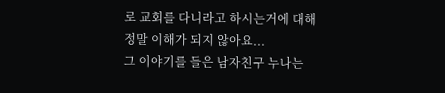로 교회를 다니라고 하시는거에 대해
정말 이해가 되지 않아요...
그 이야기를 들은 남자친구 누나는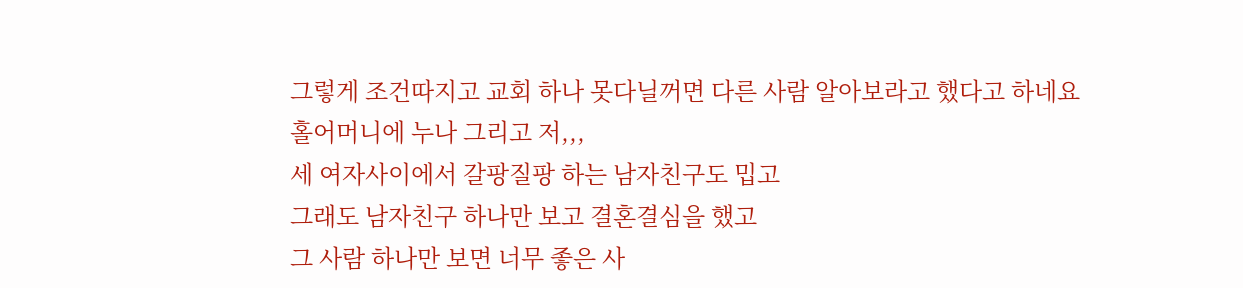그렇게 조건따지고 교회 하나 못다닐꺼면 다른 사람 알아보라고 했다고 하네요
홀어머니에 누나 그리고 저,,,
세 여자사이에서 갈팡질팡 하는 남자친구도 밉고
그래도 남자친구 하나만 보고 결혼결심을 했고
그 사람 하나만 보면 너무 좋은 사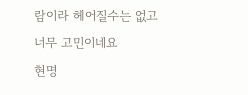람이라 헤어질수는 없고
너무 고민이네요
현명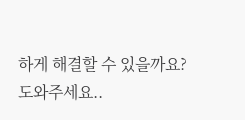하게 해결할 수 있을까요?
도와주세요..